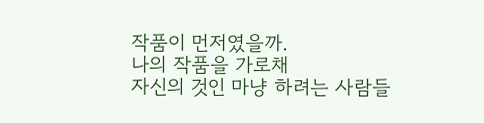작품이 먼저였을까.
나의 작품을 가로채
자신의 것인 마냥 하려는 사람들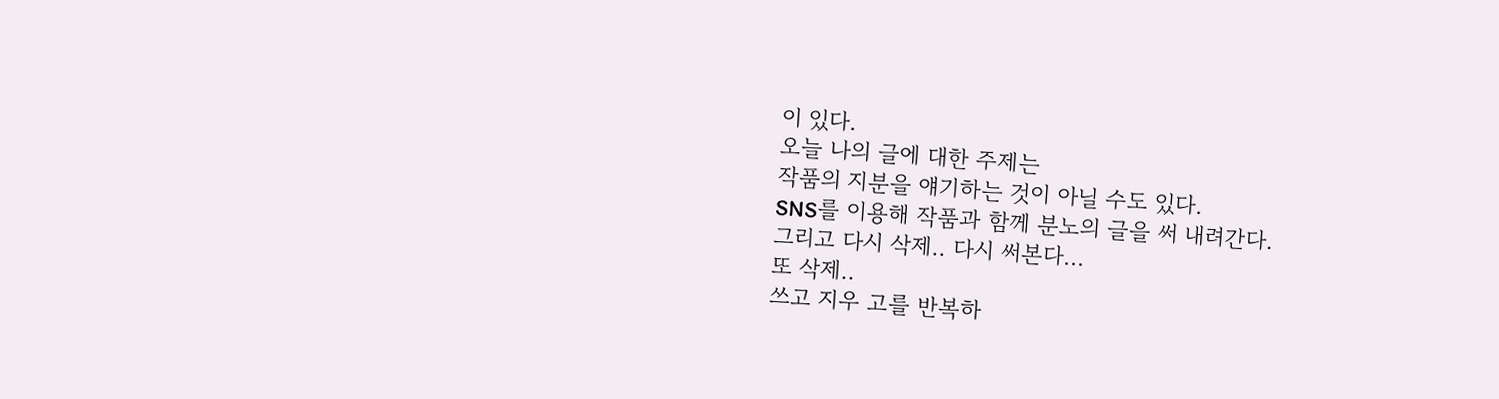이 있다.
오늘 나의 글에 대한 주제는
작품의 지분을 얘기하는 것이 아닐 수도 있다.
SNS를 이용해 작품과 함께 분노의 글을 써 내려간다.
그리고 다시 삭제.. 다시 써본다...
또 삭제..
쓰고 지우 고를 반복하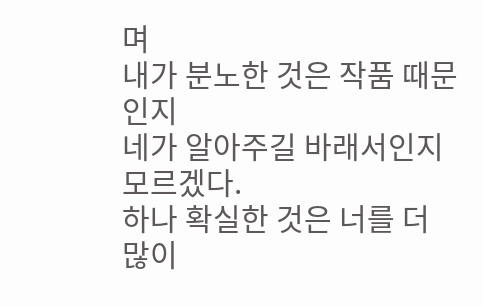며
내가 분노한 것은 작품 때문인지
네가 알아주길 바래서인지 모르겠다.
하나 확실한 것은 너를 더 많이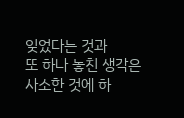잊었다는 것과
또 하나 놓친 생각은
사소한 것에 하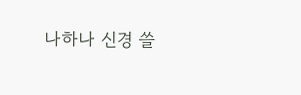나하나 신경 쓸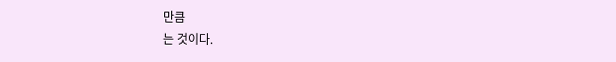만큼
는 것이다.